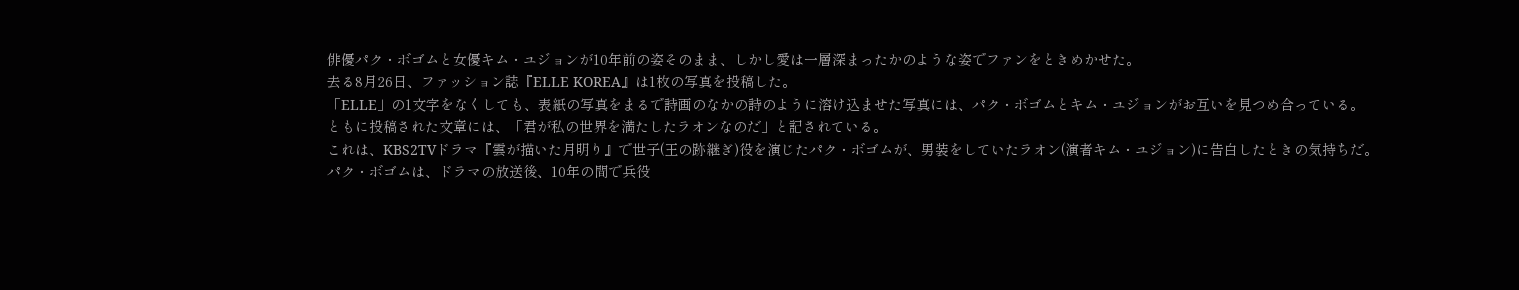俳優パク・ボゴムと女優キム・ユジョンが10年前の姿そのまま、しかし愛は一層深まったかのような姿でファンをときめかせた。
去る8月26日、ファッション誌『ELLE KOREA』は1枚の写真を投稿した。
「ELLE」の1文字をなくしても、表紙の写真をまるで詩画のなかの詩のように溶け込ませた写真には、パク・ボゴムとキム・ユジョンがお互いを見つめ合っている。
ともに投稿された文章には、「君が私の世界を満たしたラオンなのだ」と記されている。
これは、KBS2TVドラマ『雲が描いた月明り』で世子(王の跡継ぎ)役を演じたパク・ボゴムが、男装をしていたラオン(演者キム・ユジョン)に告白したときの気持ちだ。
パク・ボゴムは、ドラマの放送後、10年の間で兵役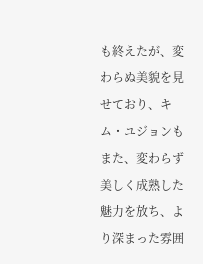も終えたが、変わらぬ美貌を見せており、キム・ユジョンもまた、変わらず美しく成熟した魅力を放ち、より深まった雰囲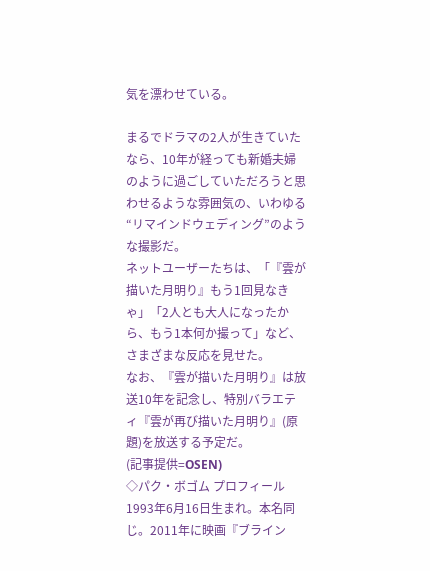気を漂わせている。

まるでドラマの2人が生きていたなら、10年が経っても新婚夫婦のように過ごしていただろうと思わせるような雰囲気の、いわゆる“リマインドウェディング”のような撮影だ。
ネットユーザーたちは、「『雲が描いた月明り』もう1回見なきゃ」「2人とも大人になったから、もう1本何か撮って」など、さまざまな反応を見せた。
なお、『雲が描いた月明り』は放送10年を記念し、特別バラエティ『雲が再び描いた月明り』(原題)を放送する予定だ。
(記事提供=OSEN)
◇パク・ボゴム プロフィール
1993年6月16日生まれ。本名同じ。2011年に映画『ブライン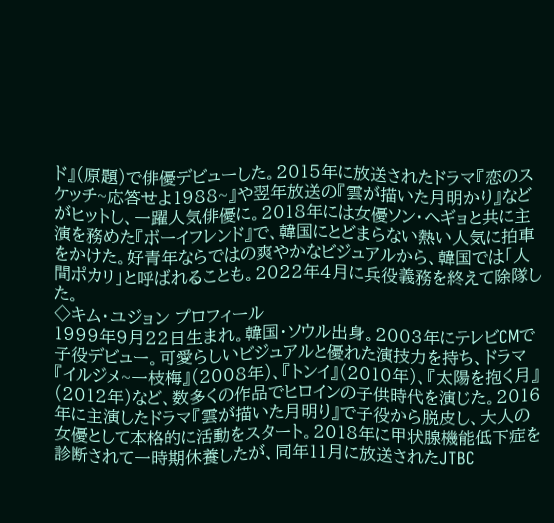ド』(原題)で俳優デビューした。2015年に放送されたドラマ『恋のスケッチ~応答せよ1988~』や翌年放送の『雲が描いた月明かり』などがヒットし、一躍人気俳優に。2018年には女優ソン・ヘギョと共に主演を務めた『ボーイフレンド』で、韓国にとどまらない熱い人気に拍車をかけた。好青年ならではの爽やかなビジュアルから、韓国では「人間ポカリ」と呼ばれることも。2022年4月に兵役義務を終えて除隊した。
◇キム・ユジョン プロフィール
1999年9月22日生まれ。韓国・ソウル出身。2003年にテレビCMで子役デビュー。可愛らしいビジュアルと優れた演技力を持ち、ドラマ『イルジメ~一枝梅』(2008年)、『トンイ』(2010年)、『太陽を抱く月』(2012年)など、数多くの作品でヒロインの子供時代を演じた。2016年に主演したドラマ『雲が描いた月明り』で子役から脱皮し、大人の女優として本格的に活動をスタート。2018年に甲状腺機能低下症を診断されて一時期休養したが、同年11月に放送されたJTBC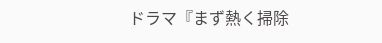ドラマ『まず熱く掃除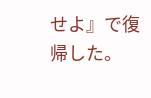せよ』で復帰した。